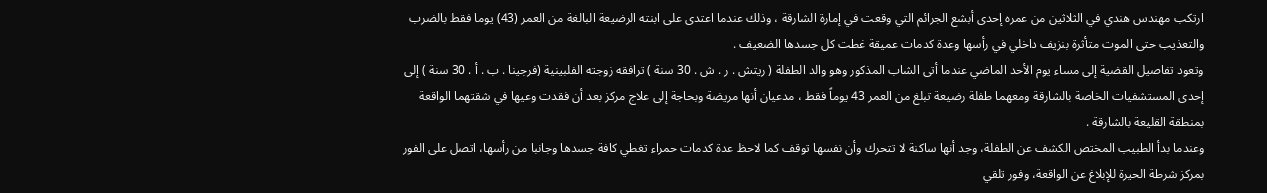ارتكب مهندس هندي في الثلاثين من عمره إحدى أبشع الجرائم التي وقعت في إمارة الشارقة ، وذلك عندما اعتدى على ابنته الرضيعة البالغة من العمر (43) يوما فقط بالضرب والتعذيب حتى الموت متأثرة بنزيف داخلي في رأسها وعدة كدمات عميقة غطت كل جسدها الضعيف .
وتعود تفاصيل القضية إلى مساء يوم الأحد الماضي عندما أتى الشاب المذكور وهو والد الطفلة ( ريتش . ر . ش . 30 سنة ) ترافقه زوجته الفلبينية (فرجينا . ب . أ . 30 سنة ) إلى إحدى المستشفيات الخاصة بالشارقة ومعهما طفلة رضيعة تبلغ من العمر 43 يوماً فقط ، مدعيان أنها مريضة وبحاجة إلى علاج مركز بعد أن فقدت وعيها في شقتهما الواقعة بمنطقة القليعة بالشارقة .
وعندما بدأ الطبيب المختص الكشف عن الطفلة، وجد أنها ساكنة لا تتحرك وأن نفسها توقف كما لاحظ عدة كدمات حمراء تغطي كافة جسدها وجانبا من رأسها، اتصل على الفور بمركز شرطة الحيرة للإبلاغ عن الواقعة، وفور تلقي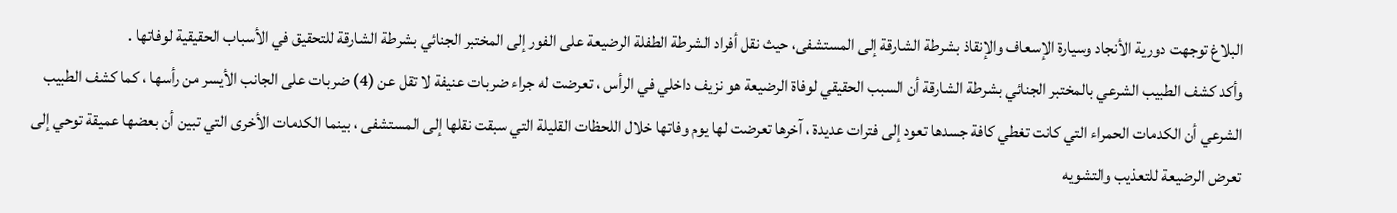البلاغ توجهت دورية الأنجاد وسيارة الإسعاف والإنقاذ بشرطة الشارقة إلى المستشفى، حيث نقل أفراد الشرطة الطفلة الرضيعة على الفور إلى المختبر الجنائي بشرطة الشارقة للتحقيق في الأسباب الحقيقية لوفاتها .
وأكد كشف الطبيب الشرعي بالمختبر الجنائي بشرطة الشارقة أن السبب الحقيقي لوفاة الرضيعة هو نزيف داخلي في الرأس ، تعرضت له جراء ضربات عنيفة لا تقل عن (4) ضربات على الجانب الأيسر من رأسها ، كما كشف الطبيب الشرعي أن الكدمات الحمراء التي كانت تغطي كافة جسدها تعود إلى فترات عديدة ، آخرها تعرضت لها يوم وفاتها خلال اللحظات القليلة التي سبقت نقلها إلى المستشفى ، بينما الكدمات الأخرى التي تبين أن بعضها عميقة توحي إلى تعرض الرضيعة للتعذيب والتشويه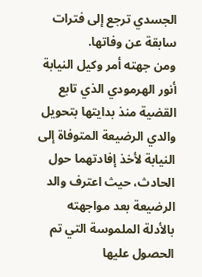الجسدي ترجع إلى فترات سابقة عن وفاتها.
ومن جهته أمر وكيل النيابة أنور الهرمودي الذي تابع القضية منذ بدايتها بتحويل والدي الرضيعة المتوفاة إلى النيابة لأخذ إفادتهما حول الحادث، حيث اعترف والد الرضيعة بعد مواجهته بالأدلة الملموسة التي تم الحصول عليها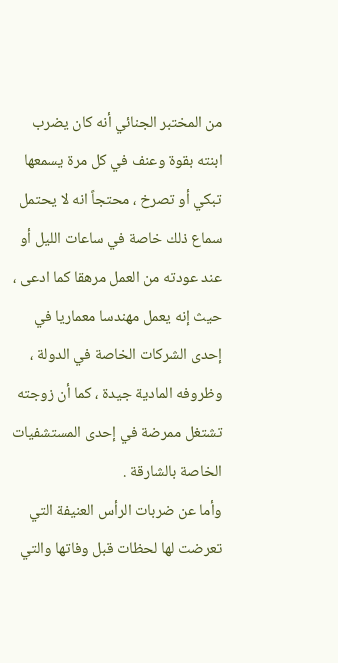من المختبر الجنائي أنه كان يضرب ابنته بقوة وعنف في كل مرة يسمعها تبكي أو تصرخ ، محتجاً انه لا يحتمل سماع ذلك خاصة في ساعات الليل أو عند عودته من العمل مرهقا كما ادعى ، حيث إنه يعمل مهندسا معماريا في إحدى الشركات الخاصة في الدولة ، وظروفه المادية جيدة ، كما أن زوجته تشتغل ممرضة في إحدى المستشفيات الخاصة بالشارقة .
وأما عن ضربات الرأس العنيفة التي تعرضت لها لحظات قبل وفاتها والتي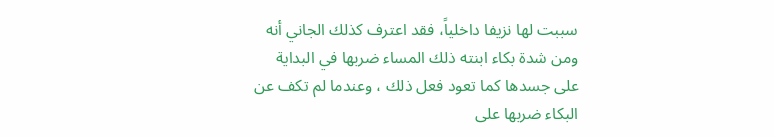سببت لها نزيفا داخلياً، فقد اعترف كذلك الجاني أنه ومن شدة بكاء ابنته ذلك المساء ضربها في البداية على جسدها كما تعود فعل ذلك ، وعندما لم تكف عن البكاء ضربها على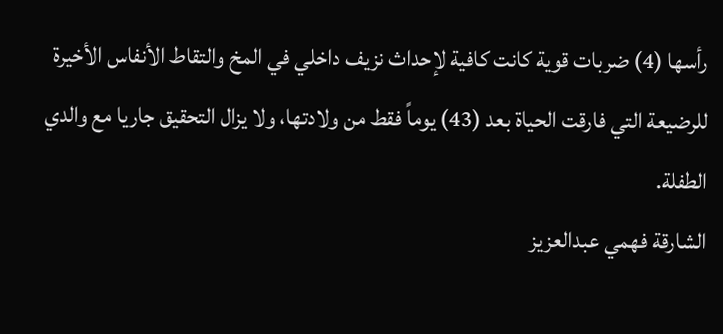رأسها (4) ضربات قوية كانت كافية لإحداث نزيف داخلي في المخ والتقاط الأنفاس الأخيرة للرضيعة التي فارقت الحياة بعد (43) يوماً فقط من ولادتها، ولا يزال التحقيق جاريا مع والدي الطفلة.
الشارقة فهمي عبدالعزيز